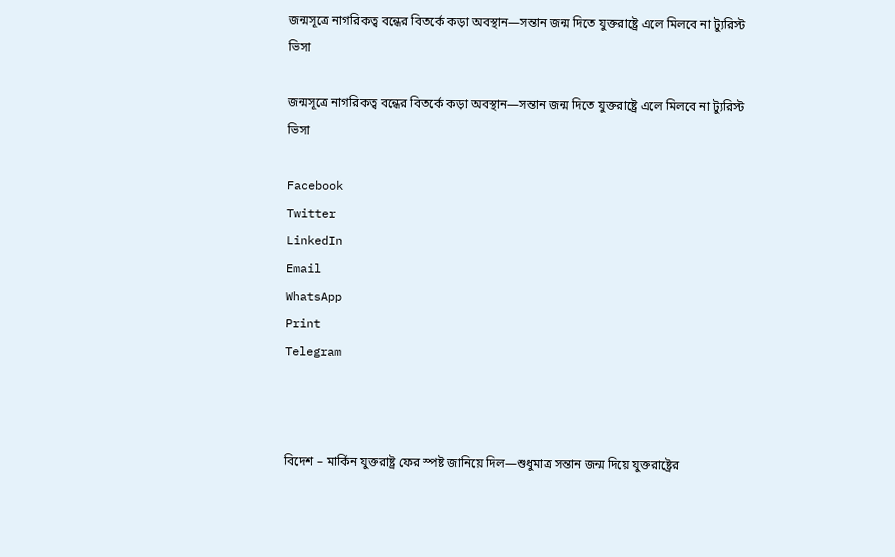জন্মসূত্রে নাগরিকত্ব বন্ধের বিতর্কে কড়া অবস্থান—সন্তান জন্ম দিতে যুক্তরাষ্ট্রে এলে মিলবে না ট্যুরিস্ট ভিসা

জন্মসূত্রে নাগরিকত্ব বন্ধের বিতর্কে কড়া অবস্থান—সন্তান জন্ম দিতে যুক্তরাষ্ট্রে এলে মিলবে না ট্যুরিস্ট ভিসা

Facebook
Twitter
LinkedIn
Email
WhatsApp
Print
Telegram



বিদেশ – মার্কিন যুক্তরাষ্ট্র ফের স্পষ্ট জানিয়ে দিল—শুধুমাত্র সন্তান জন্ম দিয়ে যুক্তরাষ্ট্রের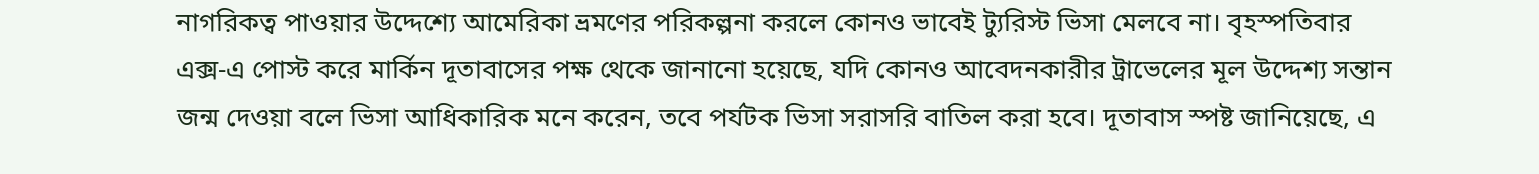নাগরিকত্ব পাওয়ার উদ্দেশ্যে আমেরিকা ভ্রমণের পরিকল্পনা করলে কোনও ভাবেই ট্যুরিস্ট ভিসা মেলবে না। বৃহস্পতিবার এক্স-এ পোস্ট করে মার্কিন দূতাবাসের পক্ষ থেকে জানানো হয়েছে, যদি কোনও আবেদনকারীর ট্রাভেলের মূল উদ্দেশ্য সন্তান জন্ম দেওয়া বলে ভিসা আধিকারিক মনে করেন, তবে পর্যটক ভিসা সরাসরি বাতিল করা হবে। দূতাবাস স্পষ্ট জানিয়েছে, এ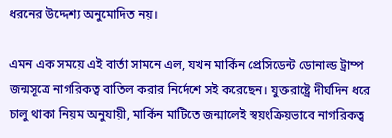ধরনের উদ্দেশ্য অনুমোদিত নয়।

এমন এক সময়ে এই বার্তা সামনে এল, যখন মার্কিন প্রেসিডেন্ট ডোনাল্ড ট্রাম্প জন্মসূত্রে নাগরিকত্ব বাতিল করার নির্দেশে সই করেছেন। যুক্তরাষ্ট্রে দীর্ঘদিন ধরে চালু থাকা নিয়ম অনুযায়ী, মার্কিন মাটিতে জন্মালেই স্বয়ংক্রিয়ভাবে নাগরিকত্ব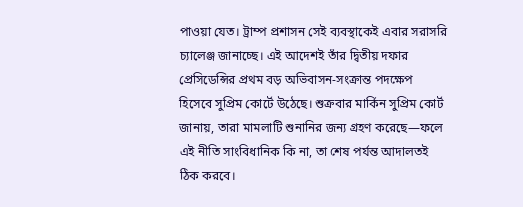পাওয়া যেত। ট্রাম্প প্রশাসন সেই ব্যবস্থাকেই এবার সরাসরি চ্যালেঞ্জ জানাচ্ছে। এই আদেশই তাঁর দ্বিতীয় দফার প্রেসিডেন্সির প্রথম বড় অভিবাসন-সংক্রান্ত পদক্ষেপ হিসেবে সুপ্রিম কোর্টে উঠেছে। শুক্রবার মার্কিন সুপ্রিম কোর্ট জানায়, তারা মামলাটি শুনানির জন্য গ্রহণ করেছে—ফলে এই নীতি সাংবিধানিক কি না, তা শেষ পর্যন্ত আদালতই ঠিক করবে।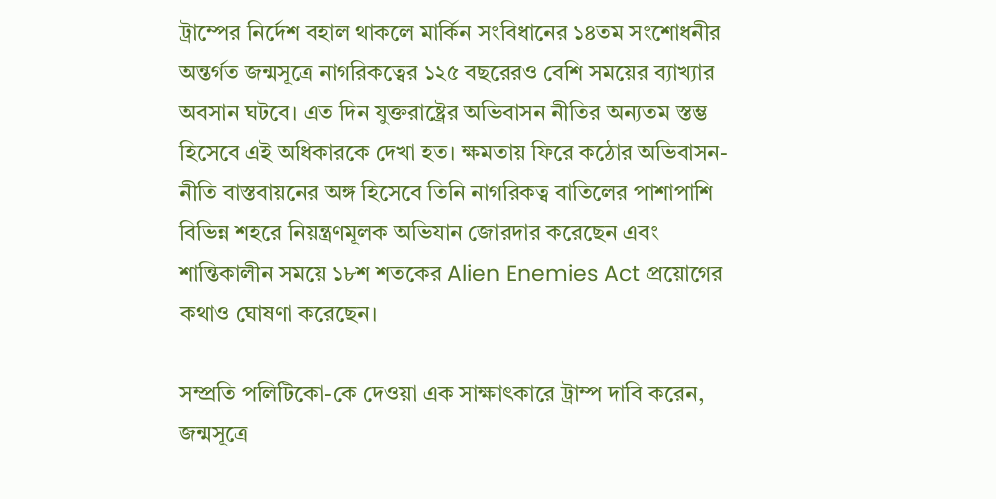ট্রাম্পের নির্দেশ বহাল থাকলে মার্কিন সংবিধানের ১৪তম সংশোধনীর অন্তর্গত জন্মসূত্রে নাগরিকত্বের ১২৫ বছরেরও বেশি সময়ের ব্যাখ্যার অবসান ঘটবে। এত দিন যুক্তরাষ্ট্রের অভিবাসন নীতির অন্যতম স্তম্ভ হিসেবে এই অধিকারকে দেখা হত। ক্ষমতায় ফিরে কঠোর অভিবাসন-নীতি বাস্তবায়নের অঙ্গ হিসেবে তিনি নাগরিকত্ব বাতিলের পাশাপাশি বিভিন্ন শহরে নিয়ন্ত্রণমূলক অভিযান জোরদার করেছেন এবং শান্তিকালীন সময়ে ১৮শ শতকের Alien Enemies Act প্রয়োগের কথাও ঘোষণা করেছেন।

সম্প্রতি পলিটিকো-কে দেওয়া এক সাক্ষাৎকারে ট্রাম্প দাবি করেন, জন্মসূত্রে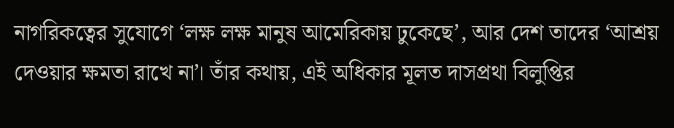নাগরিকত্বের সুযোগে ‘লক্ষ লক্ষ মানুষ আমেরিকায় ঢুকেছে’, আর দেশ তাদের ‘আশ্রয় দেওয়ার ক্ষমতা রাখে না’। তাঁর কথায়, এই অধিকার মূলত দাসপ্রথা বিলুপ্তির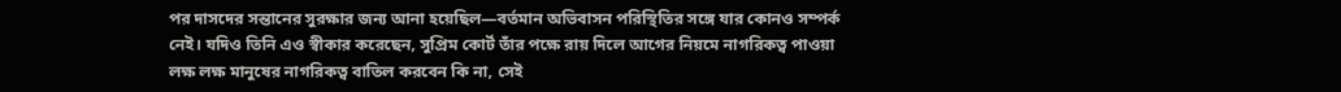পর দাসদের সন্তানের সুরক্ষার জন্য আনা হয়েছিল—বর্তমান অভিবাসন পরিস্থিতির সঙ্গে যার কোনও সম্পর্ক নেই। যদিও তিনি এও স্বীকার করেছেন, সুপ্রিম কোর্ট তাঁর পক্ষে রায় দিলে আগের নিয়মে নাগরিকত্ব পাওয়া লক্ষ লক্ষ মানুষের নাগরিকত্ব বাতিল করবেন কি না, সেই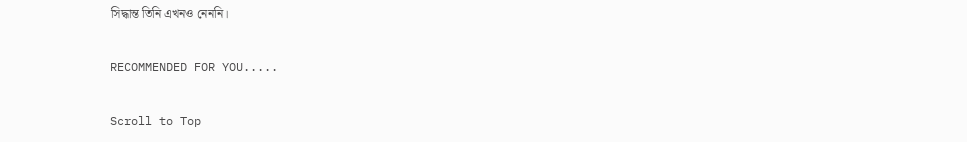সিদ্ধান্ত তিনি এখনও নেননি।

RECOMMENDED FOR YOU.....

Scroll to Top